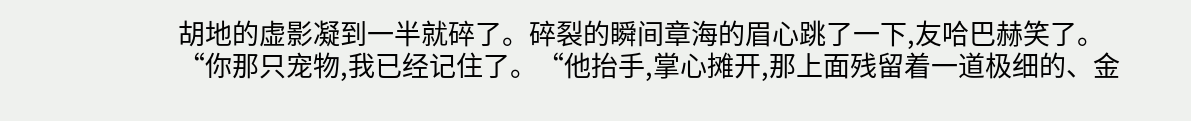胡地的虚影凝到一半就碎了。碎裂的瞬间章海的眉心跳了一下,友哈巴赫笑了。
“你那只宠物,我已经记住了。“他抬手,掌心摊开,那上面残留着一道极细的、金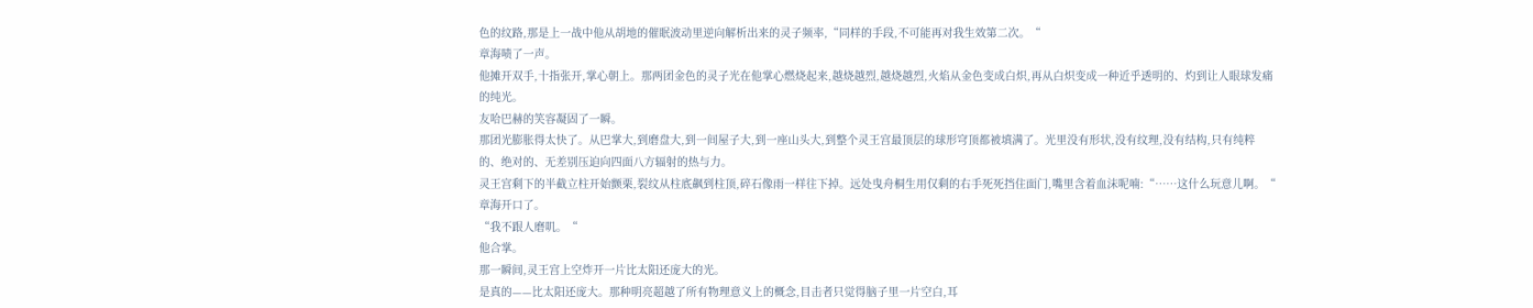色的纹路,那是上一战中他从胡地的催眠波动里逆向解析出来的灵子频率,“同样的手段,不可能再对我生效第二次。“
章海啧了一声。
他摊开双手,十指张开,掌心朝上。那两团金色的灵子光在他掌心燃烧起来,越烧越烈,越烧越烈,火焰从金色变成白炽,再从白炽变成一种近乎透明的、灼到让人眼球发痛的纯光。
友哈巴赫的笑容凝固了一瞬。
那团光膨胀得太快了。从巴掌大,到磨盘大,到一间屋子大,到一座山头大,到整个灵王宫最顶层的球形穹顶都被填满了。光里没有形状,没有纹理,没有结构,只有纯粹的、绝对的、无差别压迫向四面八方辐射的热与力。
灵王宫剩下的半截立柱开始颤栗,裂纹从柱底飙到柱顶,碎石像雨一样往下掉。远处曳舟桐生用仅剩的右手死死挡住面门,嘴里含着血沫呢喃:“……这什么玩意儿啊。“
章海开口了。
“我不跟人磨叽。“
他合掌。
那一瞬间,灵王宫上空炸开一片比太阳还庞大的光。
是真的——比太阳还庞大。那种明亮超越了所有物理意义上的概念,目击者只觉得脑子里一片空白,耳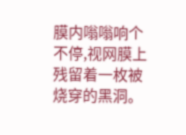膜内嗡嗡响个不停,视网膜上残留着一枚被烧穿的黑洞。